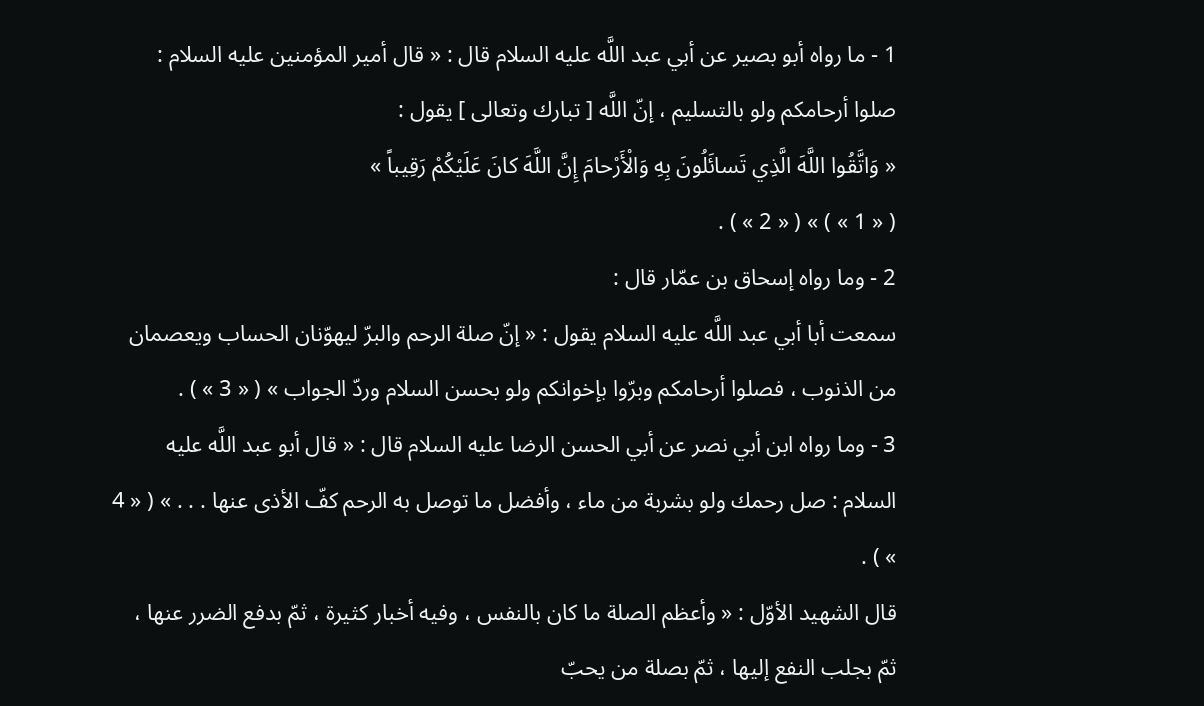1 - ما رواه أبو بصير عن أبي عبد اللَّه عليه السلام قال : « قال أمير المؤمنين عليه السلام :
صلوا أرحامكم ولو بالتسليم ، إنّ اللَّه [ تبارك وتعالى ] يقول :
« وَاتَّقُوا اللَّهَ الَّذِي تَسائَلُونَ بِهِ وَالْأَرْحامَ إِنَّ اللَّهَ كانَ عَلَيْكُمْ رَقِيباً »
( « 1 » ) » ( « 2 » ) .
2 - وما رواه إسحاق بن عمّار قال :
سمعت أبا أبي عبد اللَّه عليه السلام يقول : « إنّ صلة الرحم والبرّ ليهوّنان الحساب ويعصمان من الذنوب ، فصلوا أرحامكم وبرّوا بإخوانكم ولو بحسن السلام وردّ الجواب » ( « 3 » ) .
3 - وما رواه ابن أبي نصر عن أبي الحسن الرضا عليه السلام قال : « قال أبو عبد اللَّه عليه السلام : صل رحمك ولو بشربة من ماء ، وأفضل ما توصل به الرحم كفّ الأذى عنها . . . » ( « 4 » ) .
قال الشهيد الأوّل : « وأعظم الصلة ما كان بالنفس ، وفيه أخبار كثيرة ، ثمّ بدفع الضرر عنها ، ثمّ بجلب النفع إليها ، ثمّ بصلة من يحبّ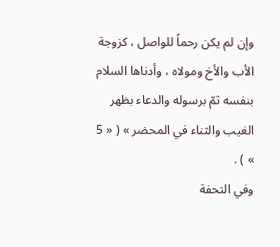وإن لم يكن رحماً للواصل ، كزوجة الأب والأخ ومولاه ، وأدناها السلام بنفسه ثمّ برسوله والدعاء بظهر الغيب والثناء في المحضر » ( « 5 » ) .
وفي التحفة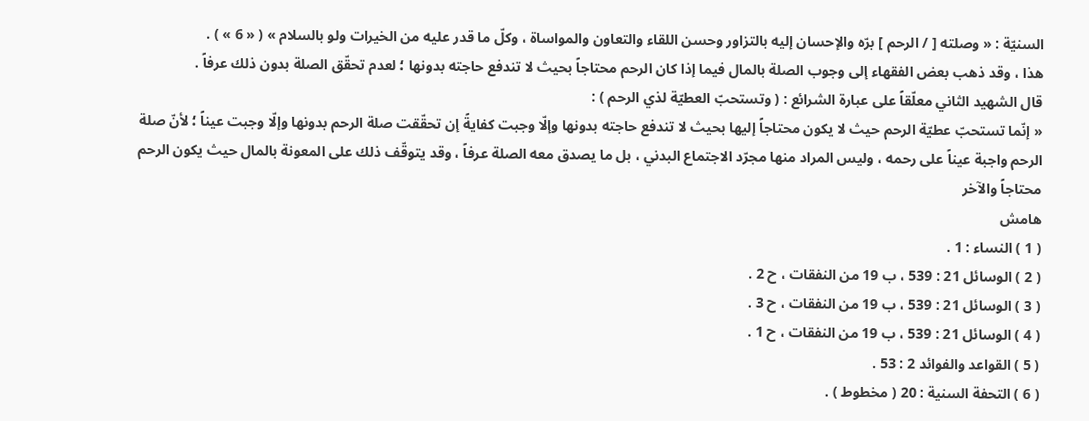السنيّة : « وصلته [ / الرحم ] برّه والإحسان إليه بالتزاور وحسن اللقاء والتعاون والمواساة ، وكلّ ما قدر عليه من الخيرات ولو بالسلام » ( « 6 » ) .
هذا ، وقد ذهب بعض الفقهاء إلى وجوب الصلة بالمال فيما إذا كان الرحم محتاجاً بحيث لا تندفع حاجته بدونها ؛ لعدم تحقّق الصلة بدون ذلك عرفاً .
قال الشهيد الثاني معلّقاً على عبارة الشرائع : ( وتستحبّ العطيّة لذي الرحم ) :
« إنّما تستحبّ عطيّة الرحم حيث لا يكون محتاجاً إليها بحيث لا تندفع حاجته بدونها وإلّا وجبت كفايةً إن تحقّقت صلة الرحم بدونها وإلّا وجبت عيناً ؛ لأنّ صلة الرحم واجبة عيناً على رحمه ، وليس المراد منها مجرّد الاجتماع البدني ، بل ما يصدق معه الصلة عرفاً ، وقد يتوقّف ذلك على المعونة بالمال حيث يكون الرحم محتاجاً والآخر
هامش
( 1 ) النساء : 1 .
( 2 ) الوسائل 21 : 539 ، ب 19 من النفقات ، ح 2 .
( 3 ) الوسائل 21 : 539 ، ب 19 من النفقات ، ح 3 .
( 4 ) الوسائل 21 : 539 ، ب 19 من النفقات ، ح 1 .
( 5 ) القواعد والفوائد 2 : 53 .
( 6 ) التحفة السنية : 20 ( مخطوط ) .